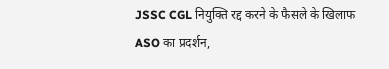JSSC CGL नियुक्ति रद्द करने के फैसले के खिलाफ ASO का प्रदर्शन,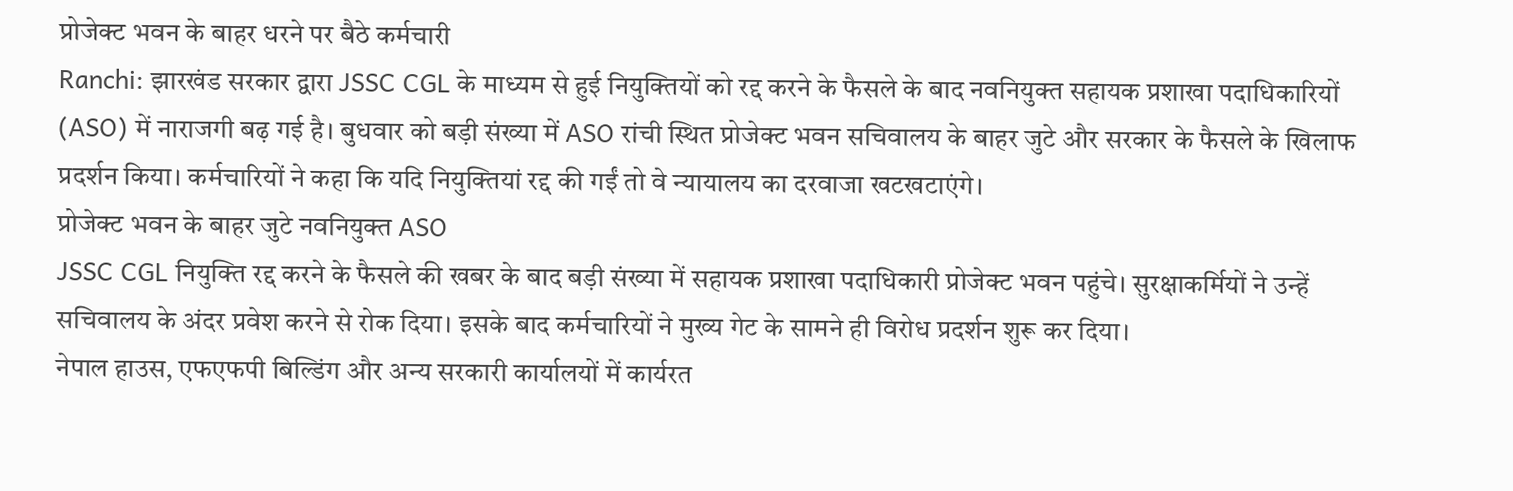प्रोजेक्ट भवन के बाहर धरने पर बैठे कर्मचारी
Ranchi: झारखंड सरकार द्वारा JSSC CGL के माध्यम से हुई नियुक्तियों को रद्द करने के फैसले के बाद नवनियुक्त सहायक प्रशाखा पदाधिकारियों (ASO) में नाराजगी बढ़ गई है। बुधवार को बड़ी संख्या में ASO रांची स्थित प्रोजेक्ट भवन सचिवालय के बाहर जुटे और सरकार के फैसले के खिलाफ प्रदर्शन किया। कर्मचारियों ने कहा कि यदि नियुक्तियां रद्द की गईं तो वे न्यायालय का दरवाजा खटखटाएंगे।
प्रोजेक्ट भवन के बाहर जुटे नवनियुक्त ASO
JSSC CGL नियुक्ति रद्द करने के फैसले की खबर के बाद बड़ी संख्या में सहायक प्रशाखा पदाधिकारी प्रोजेक्ट भवन पहुंचे। सुरक्षाकर्मियों ने उन्हें सचिवालय के अंदर प्रवेश करने से रोक दिया। इसके बाद कर्मचारियों ने मुख्य गेट के सामने ही विरोध प्रदर्शन शुरू कर दिया।
नेपाल हाउस, एफएफपी बिल्डिंग और अन्य सरकारी कार्यालयों में कार्यरत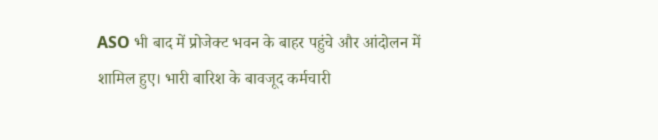ASO भी बाद में प्रोजेक्ट भवन के बाहर पहुंचे और आंदोलन में शामिल हुए। भारी बारिश के बावजूद कर्मचारी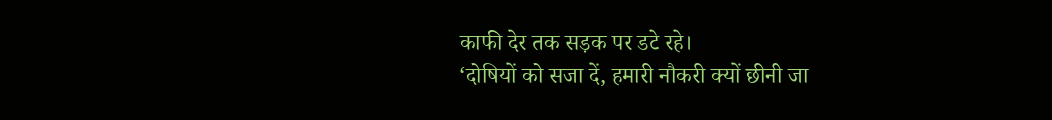काफी देर तक सड़क पर डटे रहे।
‘दोषियों को सजा दें, हमारी नौकरी क्यों छीनी जा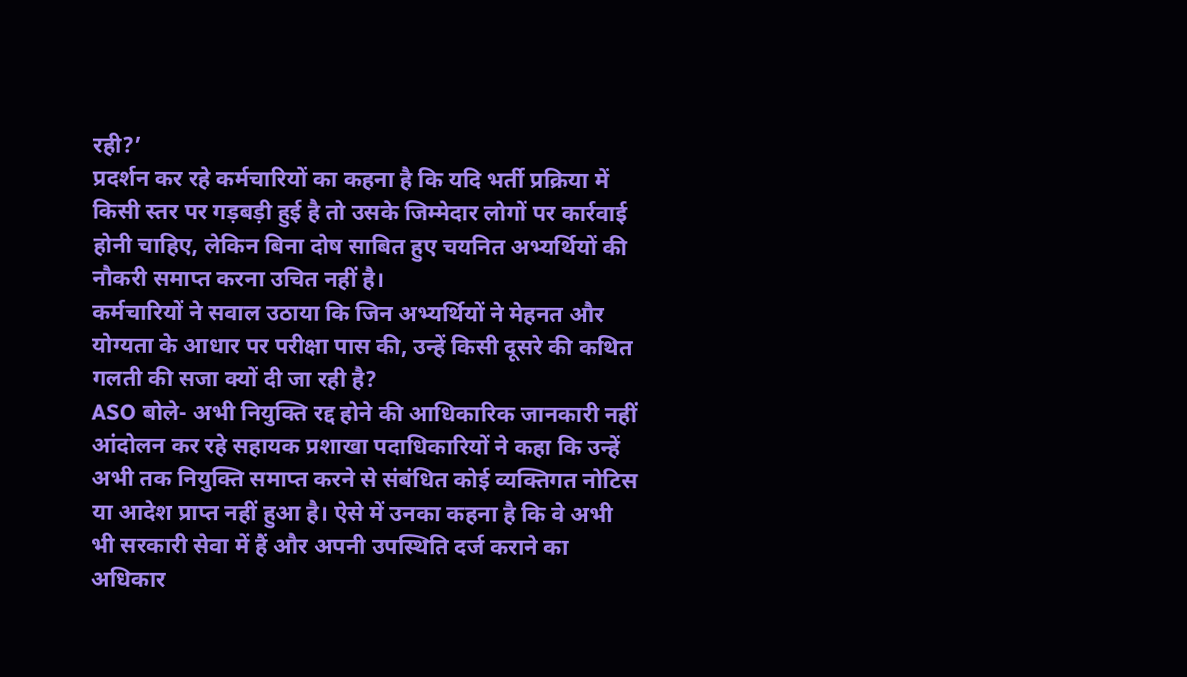रही?’
प्रदर्शन कर रहे कर्मचारियों का कहना है कि यदि भर्ती प्रक्रिया में किसी स्तर पर गड़बड़ी हुई है तो उसके जिम्मेदार लोगों पर कार्रवाई होनी चाहिए, लेकिन बिना दोष साबित हुए चयनित अभ्यर्थियों की नौकरी समाप्त करना उचित नहीं है।
कर्मचारियों ने सवाल उठाया कि जिन अभ्यर्थियों ने मेहनत और योग्यता के आधार पर परीक्षा पास की, उन्हें किसी दूसरे की कथित गलती की सजा क्यों दी जा रही है?
ASO बोले- अभी नियुक्ति रद्द होने की आधिकारिक जानकारी नहीं
आंदोलन कर रहे सहायक प्रशाखा पदाधिकारियों ने कहा कि उन्हें अभी तक नियुक्ति समाप्त करने से संबंधित कोई व्यक्तिगत नोटिस या आदेश प्राप्त नहीं हुआ है। ऐसे में उनका कहना है कि वे अभी भी सरकारी सेवा में हैं और अपनी उपस्थिति दर्ज कराने का अधिकार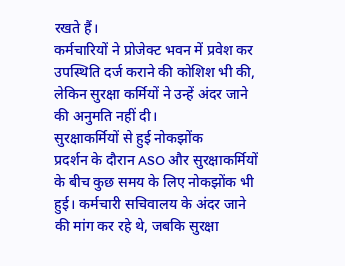रखते हैं।
कर्मचारियों ने प्रोजेक्ट भवन में प्रवेश कर उपस्थिति दर्ज कराने की कोशिश भी की, लेकिन सुरक्षा कर्मियों ने उन्हें अंदर जाने की अनुमति नहीं दी।
सुरक्षाकर्मियों से हुई नोकझोंक
प्रदर्शन के दौरान ASO और सुरक्षाकर्मियों के बीच कुछ समय के लिए नोकझोंक भी हुई। कर्मचारी सचिवालय के अंदर जाने की मांग कर रहे थे, जबकि सुरक्षा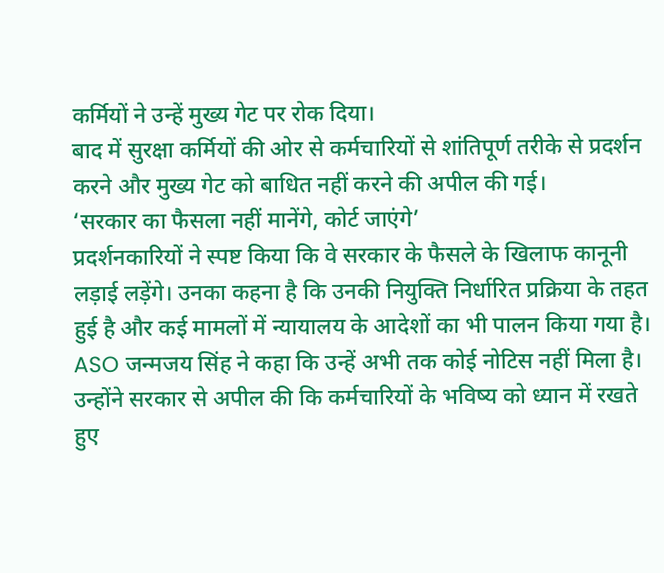कर्मियों ने उन्हें मुख्य गेट पर रोक दिया।
बाद में सुरक्षा कर्मियों की ओर से कर्मचारियों से शांतिपूर्ण तरीके से प्रदर्शन करने और मुख्य गेट को बाधित नहीं करने की अपील की गई।
‘सरकार का फैसला नहीं मानेंगे, कोर्ट जाएंगे’
प्रदर्शनकारियों ने स्पष्ट किया कि वे सरकार के फैसले के खिलाफ कानूनी लड़ाई लड़ेंगे। उनका कहना है कि उनकी नियुक्ति निर्धारित प्रक्रिया के तहत हुई है और कई मामलों में न्यायालय के आदेशों का भी पालन किया गया है।
ASO जन्मजय सिंह ने कहा कि उन्हें अभी तक कोई नोटिस नहीं मिला है। उन्होंने सरकार से अपील की कि कर्मचारियों के भविष्य को ध्यान में रखते हुए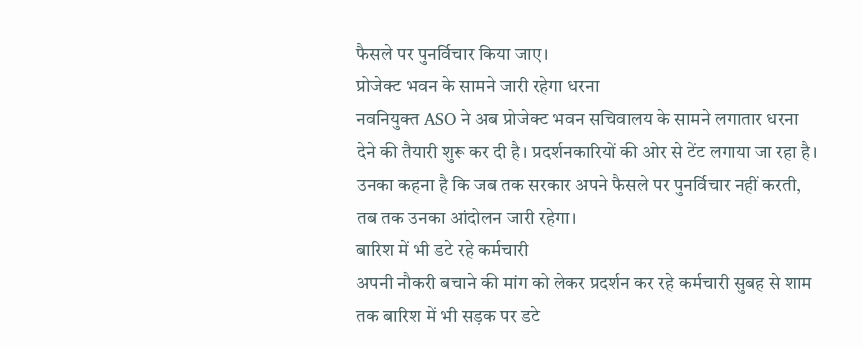फैसले पर पुनर्विचार किया जाए।
प्रोजेक्ट भवन के सामने जारी रहेगा धरना
नवनियुक्त ASO ने अब प्रोजेक्ट भवन सचिवालय के सामने लगातार धरना देने की तैयारी शुरू कर दी है। प्रदर्शनकारियों की ओर से टेंट लगाया जा रहा है। उनका कहना है कि जब तक सरकार अपने फैसले पर पुनर्विचार नहीं करती, तब तक उनका आंदोलन जारी रहेगा।
बारिश में भी डटे रहे कर्मचारी
अपनी नौकरी बचाने की मांग को लेकर प्रदर्शन कर रहे कर्मचारी सुबह से शाम तक बारिश में भी सड़क पर डटे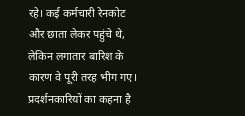रहे। कई कर्मचारी रेनकोट और छाता लेकर पहुंचे थे, लेकिन लगातार बारिश के कारण वे पूरी तरह भीग गए।
प्रदर्शनकारियों का कहना है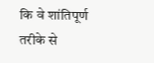कि वे शांतिपूर्ण तरीके से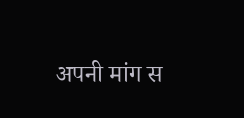अपनी मांग स